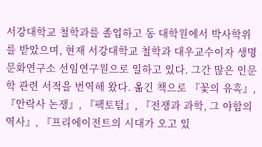서강대학교 철학과를 졸업하고 동 대학원에서 박사학위를 받았으며, 현재 서강대학교 철학과 대우교수이자 생명문화연구소 선임연구원으로 일하고 있다. 그간 많은 인문학 관련 서적을 번역해 왔다. 옮긴 책으로 『꽃의 유혹』, 『안락사 논쟁』, 『팩토텀』, 『전쟁과 과학, 그 야합의 역사』, 『프리에이전트의 시대가 오고 있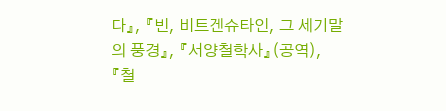다』, 『빈, 비트겐슈타인, 그 세기말의 풍경』, 『서양철학사』(공역), 『철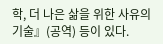학, 더 나은 삶을 위한 사유의 기술』(공역) 등이 있다.